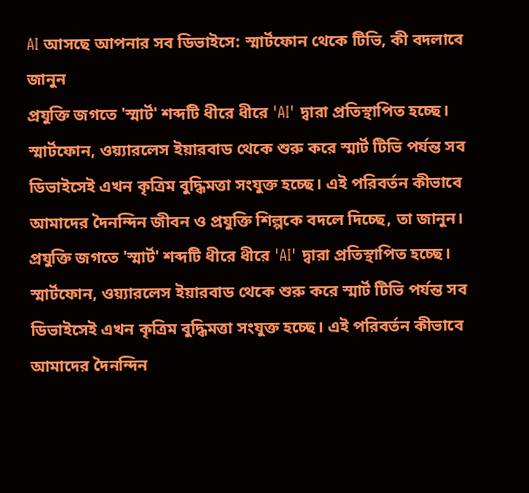AI আসছে আপনার সব ডিভাইসে: স্মার্টফোন থেকে টিভি, কী বদলাবে জানুন
প্রযুক্তি জগতে 'স্মার্ট' শব্দটি ধীরে ধীরে 'AI' দ্বারা প্রতিস্থাপিত হচ্ছে। স্মার্টফোন, ওয়্যারলেস ইয়ারবাড থেকে শুরু করে স্মার্ট টিভি পর্যন্ত সব ডিভাইসেই এখন কৃত্রিম বুদ্ধিমত্তা সংযুক্ত হচ্ছে। এই পরিবর্তন কীভাবে আমাদের দৈনন্দিন জীবন ও প্রযুক্তি শিল্পকে বদলে দিচ্ছে, তা জানুন।
প্রযুক্তি জগতে 'স্মার্ট' শব্দটি ধীরে ধীরে 'AI' দ্বারা প্রতিস্থাপিত হচ্ছে। স্মার্টফোন, ওয়্যারলেস ইয়ারবাড থেকে শুরু করে স্মার্ট টিভি পর্যন্ত সব ডিভাইসেই এখন কৃত্রিম বুদ্ধিমত্তা সংযুক্ত হচ্ছে। এই পরিবর্তন কীভাবে আমাদের দৈনন্দিন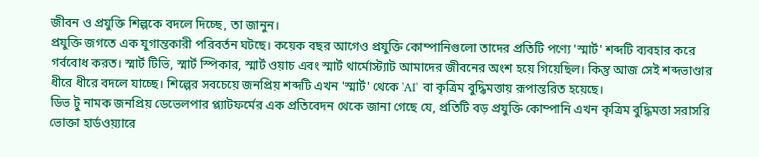জীবন ও প্রযুক্তি শিল্পকে বদলে দিচ্ছে, তা জানুন।
প্রযুক্তি জগতে এক যুগান্তকারী পরিবর্তন ঘটছে। কয়েক বছর আগেও প্রযুক্তি কোম্পানিগুলো তাদের প্রতিটি পণ্যে 'স্মার্ট' শব্দটি ব্যবহার করে গর্ববোধ করত। স্মার্ট টিভি, স্মার্ট স্পিকার, স্মার্ট ওয়াচ এবং স্মার্ট থার্মোস্ট্যাট আমাদের জীবনের অংশ হয়ে গিয়েছিল। কিন্তু আজ সেই শব্দভাণ্ডার ধীরে ধীরে বদলে যাচ্ছে। শিল্পের সবচেয়ে জনপ্রিয় শব্দটি এখন 'স্মার্ট' থেকে 'AI' বা কৃত্রিম বুদ্ধিমত্তায় রূপান্তরিত হয়েছে।
ডিভ টু নামক জনপ্রিয় ডেভেলপার প্ল্যাটফর্মের এক প্রতিবেদন থেকে জানা গেছে যে, প্রতিটি বড় প্রযুক্তি কোম্পানি এখন কৃত্রিম বুদ্ধিমত্তা সরাসরি ভোক্তা হার্ডওয়্যারে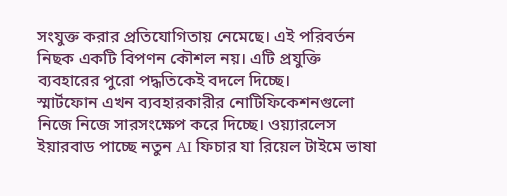সংযুক্ত করার প্রতিযোগিতায় নেমেছে। এই পরিবর্তন নিছক একটি বিপণন কৌশল নয়। এটি প্রযুক্তি ব্যবহারের পুরো পদ্ধতিকেই বদলে দিচ্ছে।
স্মার্টফোন এখন ব্যবহারকারীর নোটিফিকেশনগুলো নিজে নিজে সারসংক্ষেপ করে দিচ্ছে। ওয়্যারলেস ইয়ারবাড পাচ্ছে নতুন AI ফিচার যা রিয়েল টাইমে ভাষা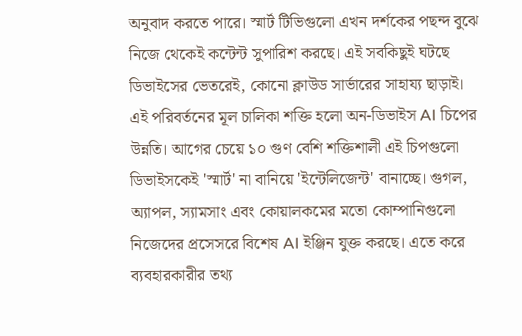অনুবাদ করতে পারে। স্মার্ট টিভিগুলো এখন দর্শকের পছন্দ বুঝে নিজে থেকেই কন্টেন্ট সুপারিশ করছে। এই সবকিছুই ঘটছে ডিভাইসের ভেতরেই, কোনো ক্লাউড সার্ভারের সাহায্য ছাড়াই।
এই পরিবর্তনের মূল চালিকা শক্তি হলো অন-ডিভাইস AI চিপের উন্নতি। আগের চেয়ে ১০ গুণ বেশি শক্তিশালী এই চিপগুলো ডিভাইসকেই 'স্মার্ট' না বানিয়ে 'ইন্টেলিজেন্ট' বানাচ্ছে। গুগল, অ্যাপল, স্যামসাং এবং কোয়ালকমের মতো কোম্পানিগুলো নিজেদের প্রসেসরে বিশেষ AI ইঞ্জিন যুক্ত করছে। এতে করে ব্যবহারকারীর তথ্য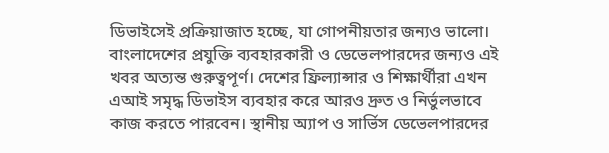ডিভাইসেই প্রক্রিয়াজাত হচ্ছে, যা গোপনীয়তার জন্যও ভালো।
বাংলাদেশের প্রযুক্তি ব্যবহারকারী ও ডেভেলপারদের জন্যও এই খবর অত্যন্ত গুরুত্বপূর্ণ। দেশের ফ্রিল্যান্সার ও শিক্ষার্থীরা এখন এআই সমৃদ্ধ ডিভাইস ব্যবহার করে আরও দ্রুত ও নির্ভুলভাবে কাজ করতে পারবেন। স্থানীয় অ্যাপ ও সার্ভিস ডেভেলপারদের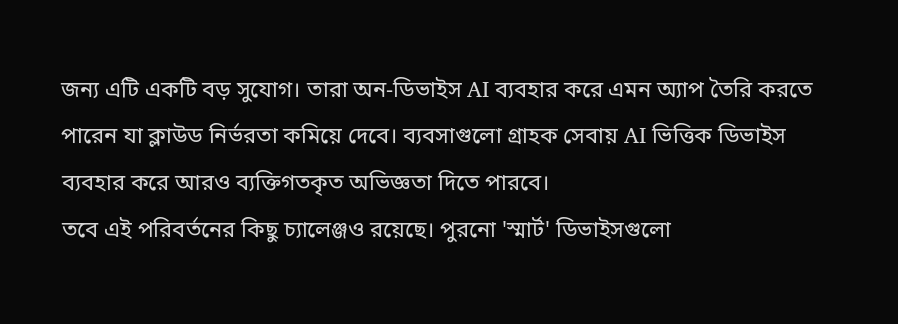জন্য এটি একটি বড় সুযোগ। তারা অন-ডিভাইস AI ব্যবহার করে এমন অ্যাপ তৈরি করতে পারেন যা ক্লাউড নির্ভরতা কমিয়ে দেবে। ব্যবসাগুলো গ্রাহক সেবায় AI ভিত্তিক ডিভাইস ব্যবহার করে আরও ব্যক্তিগতকৃত অভিজ্ঞতা দিতে পারবে।
তবে এই পরিবর্তনের কিছু চ্যালেঞ্জও রয়েছে। পুরনো 'স্মার্ট' ডিভাইসগুলো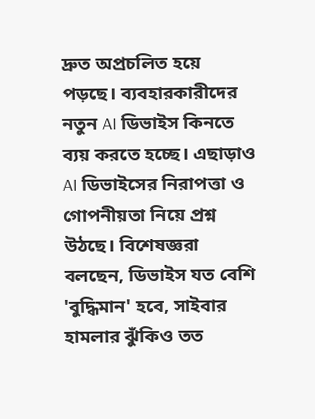দ্রুত অপ্রচলিত হয়ে পড়ছে। ব্যবহারকারীদের নতুন AI ডিভাইস কিনতে ব্যয় করতে হচ্ছে। এছাড়াও AI ডিভাইসের নিরাপত্তা ও গোপনীয়তা নিয়ে প্রশ্ন উঠছে। বিশেষজ্ঞরা বলছেন, ডিভাইস যত বেশি 'বুদ্ধিমান' হবে, সাইবার হামলার ঝুঁকিও তত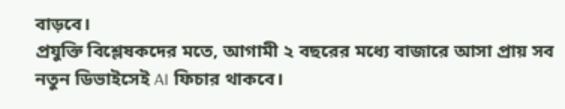বাড়বে।
প্রযুক্তি বিশ্লেষকদের মতে, আগামী ২ বছরের মধ্যে বাজারে আসা প্রায় সব নতুন ডিভাইসেই AI ফিচার থাকবে।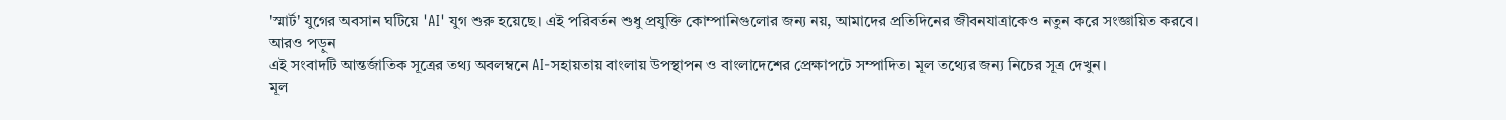'স্মার্ট' যুগের অবসান ঘটিয়ে 'AI' যুগ শুরু হয়েছে। এই পরিবর্তন শুধু প্রযুক্তি কোম্পানিগুলোর জন্য নয়, আমাদের প্রতিদিনের জীবনযাত্রাকেও নতুন করে সংজ্ঞায়িত করবে।
আরও পড়ুন
এই সংবাদটি আন্তর্জাতিক সূত্রের তথ্য অবলম্বনে AI-সহায়তায় বাংলায় উপস্থাপন ও বাংলাদেশের প্রেক্ষাপটে সম্পাদিত। মূল তথ্যের জন্য নিচের সূত্র দেখুন।
মূল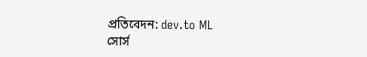প্রতিবেদন: dev.to ML
সোর্স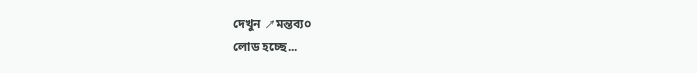দেখুন ↗মন্তব্য০
লোড হচ্ছে...